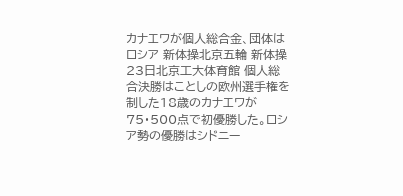カナエワが個人総合金、団体はロシア 新体操北京五輪 新体操 23日北京工大体育館 個人総合決勝はことしの欧州選手権を制した18歳のカナエワが75・500点で初優勝した。ロシア勢の優勝はシドニー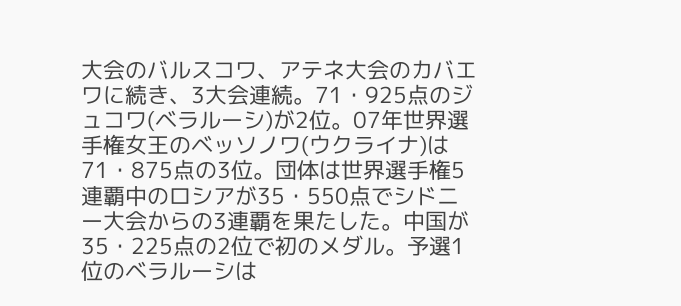大会のバルスコワ、アテネ大会のカバエワに続き、3大会連続。71・925点のジュコワ(ベラルーシ)が2位。07年世界選手権女王のベッソノワ(ウクライナ)は71・875点の3位。団体は世界選手権5連覇中のロシアが35・550点でシドニー大会からの3連覇を果たした。中国が35・225点の2位で初のメダル。予選1位のベラルーシは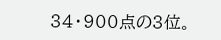34・900点の3位。